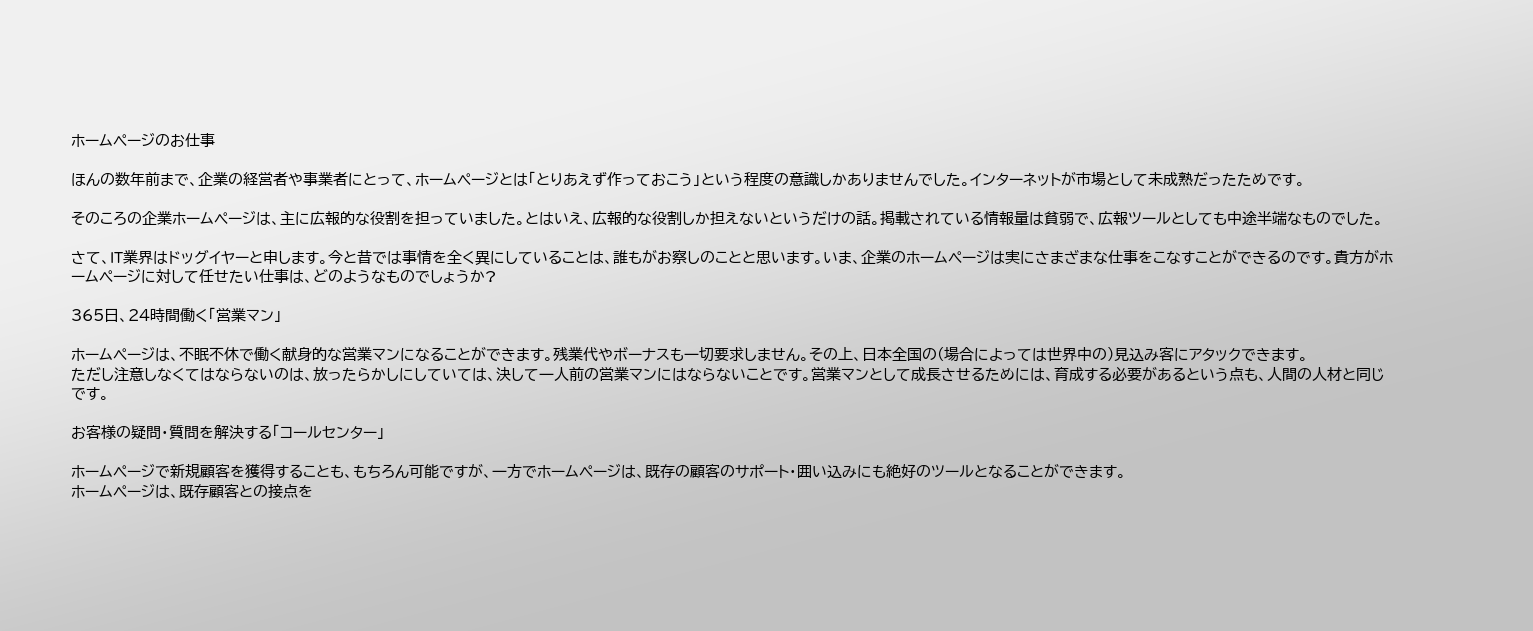ホームページのお仕事

ほんの数年前まで、企業の経営者や事業者にとって、ホームページとは「とりあえず作っておこう」という程度の意識しかありませんでした。インターネットが市場として未成熟だったためです。

そのころの企業ホームページは、主に広報的な役割を担っていました。とはいえ、広報的な役割しか担えないというだけの話。掲載されている情報量は貧弱で、広報ツールとしても中途半端なものでした。

さて、IT業界はドッグイヤーと申します。今と昔では事情を全く異にしていることは、誰もがお察しのことと思います。いま、企業のホームページは実にさまざまな仕事をこなすことができるのです。貴方がホームページに対して任せたい仕事は、どのようなものでしょうか?

365日、24時間働く「営業マン」

ホームページは、不眠不休で働く献身的な営業マンになることができます。残業代やボーナスも一切要求しません。その上、日本全国の(場合によっては世界中の)見込み客にアタックできます。
ただし注意しなくてはならないのは、放ったらかしにしていては、決して一人前の営業マンにはならないことです。営業マンとして成長させるためには、育成する必要があるという点も、人間の人材と同じです。

お客様の疑問・質問を解決する「コールセンター」

ホームページで新規顧客を獲得することも、もちろん可能ですが、一方でホームページは、既存の顧客のサポート・囲い込みにも絶好のツールとなることができます。
ホームページは、既存顧客との接点を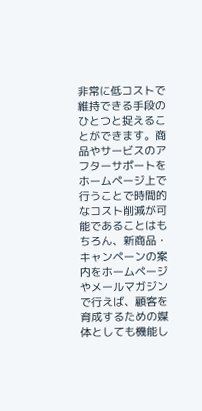非常に低コストで維持できる手段のひとつと捉えることができます。商品やサービスのアフターサポートをホームページ上で行うことで時間的なコスト削減が可能であることはもちろん、新商品・キャンペーンの案内をホームページやメールマガジンで行えば、顧客を育成するための媒体としても機能し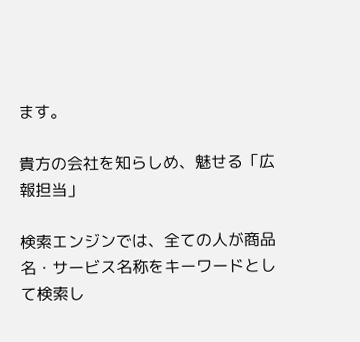ます。

貴方の会社を知らしめ、魅せる「広報担当」

検索エンジンでは、全ての人が商品名・サービス名称をキーワードとして検索し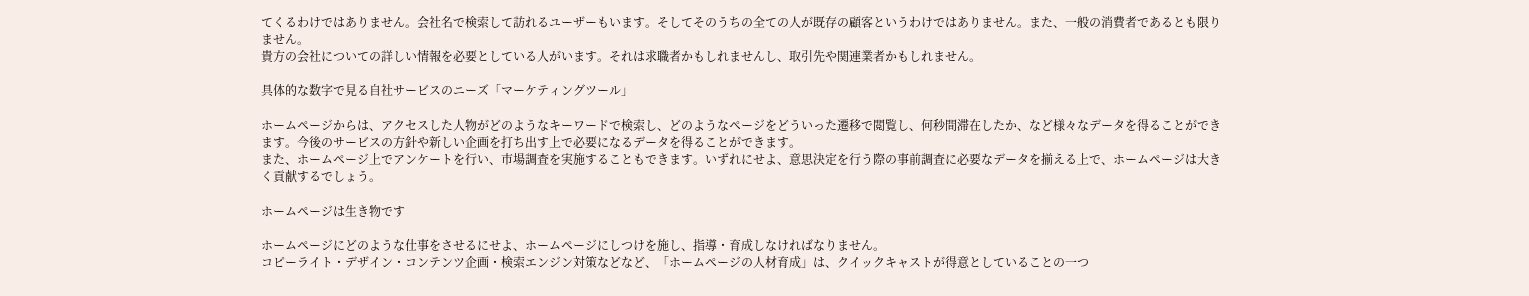てくるわけではありません。会社名で検索して訪れるユーザーもいます。そしてそのうちの全ての人が既存の顧客というわけではありません。また、一般の消費者であるとも限りません。
貴方の会社についての詳しい情報を必要としている人がいます。それは求職者かもしれませんし、取引先や関連業者かもしれません。

具体的な数字で見る自社サービスのニーズ「マーケティングツール」

ホームページからは、アクセスした人物がどのようなキーワードで検索し、どのようなページをどういった遷移で閲覧し、何秒間滞在したか、など様々なデータを得ることができます。今後のサービスの方針や新しい企画を打ち出す上で必要になるデータを得ることができます。
また、ホームページ上でアンケートを行い、市場調査を実施することもできます。いずれにせよ、意思決定を行う際の事前調査に必要なデータを揃える上で、ホームページは大きく貢献するでしょう。

ホームページは生き物です

ホームページにどのような仕事をさせるにせよ、ホームページにしつけを施し、指導・育成しなければなりません。
コピーライト・デザイン・コンテンツ企画・検索エンジン対策などなど、「ホームページの人材育成」は、クイックキャストが得意としていることの一つ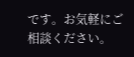です。お気軽にご相談ください。